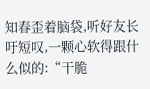知春歪着脑袋,听好友长吁短叹,一颗心软得跟什么似的:“干脆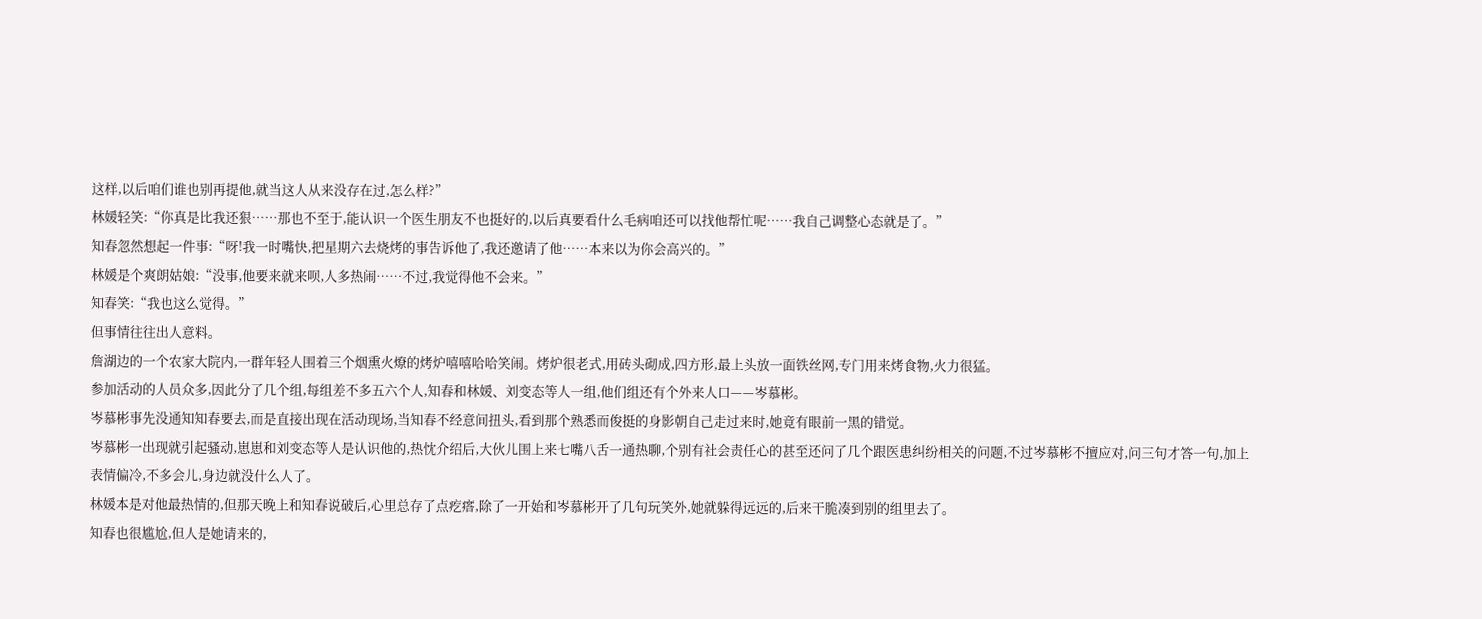这样,以后咱们谁也别再提他,就当这人从来没存在过,怎么样?”
林媛轻笑:“你真是比我还狠……那也不至于,能认识一个医生朋友不也挺好的,以后真要看什么毛病咱还可以找他帮忙呢……我自己调整心态就是了。”
知春忽然想起一件事:“呀!我一时嘴快,把星期六去烧烤的事告诉他了,我还邀请了他……本来以为你会高兴的。”
林媛是个爽朗姑娘:“没事,他要来就来呗,人多热闹……不过,我觉得他不会来。”
知春笑:“我也这么觉得。”
但事情往往出人意料。
詹湖边的一个农家大院内,一群年轻人围着三个烟熏火燎的烤炉嘻嘻哈哈笑闹。烤炉很老式,用砖头砌成,四方形,最上头放一面铁丝网,专门用来烤食物,火力很猛。
参加活动的人员众多,因此分了几个组,每组差不多五六个人,知春和林媛、刘变态等人一组,他们组还有个外来人口——岑慕彬。
岑慕彬事先没通知知春要去,而是直接出现在活动现场,当知春不经意间扭头,看到那个熟悉而俊挺的身影朝自己走过来时,她竟有眼前一黑的错觉。
岑慕彬一出现就引起骚动,崽崽和刘变态等人是认识他的,热忱介绍后,大伙儿围上来七嘴八舌一通热聊,个别有社会责任心的甚至还问了几个跟医患纠纷相关的问题,不过岑慕彬不擅应对,问三句才答一句,加上表情偏冷,不多会儿,身边就没什么人了。
林媛本是对他最热情的,但那天晚上和知春说破后,心里总存了点疙瘩,除了一开始和岑慕彬开了几句玩笑外,她就躲得远远的,后来干脆凑到别的组里去了。
知春也很尴尬,但人是她请来的,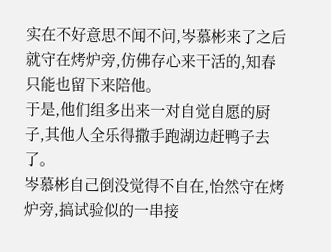实在不好意思不闻不问,岑慕彬来了之后就守在烤炉旁,仿佛存心来干活的,知春只能也留下来陪他。
于是,他们组多出来一对自觉自愿的厨子,其他人全乐得撒手跑湖边赶鸭子去了。
岑慕彬自己倒没觉得不自在,怡然守在烤炉旁,搞试验似的一串接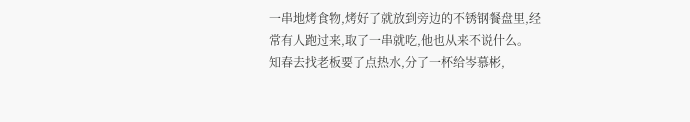一串地烤食物,烤好了就放到旁边的不锈钢餐盘里,经常有人跑过来,取了一串就吃,他也从来不说什么。
知春去找老板要了点热水,分了一杯给岑慕彬,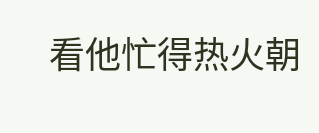看他忙得热火朝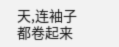天,连袖子都卷起来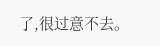了,很过意不去。